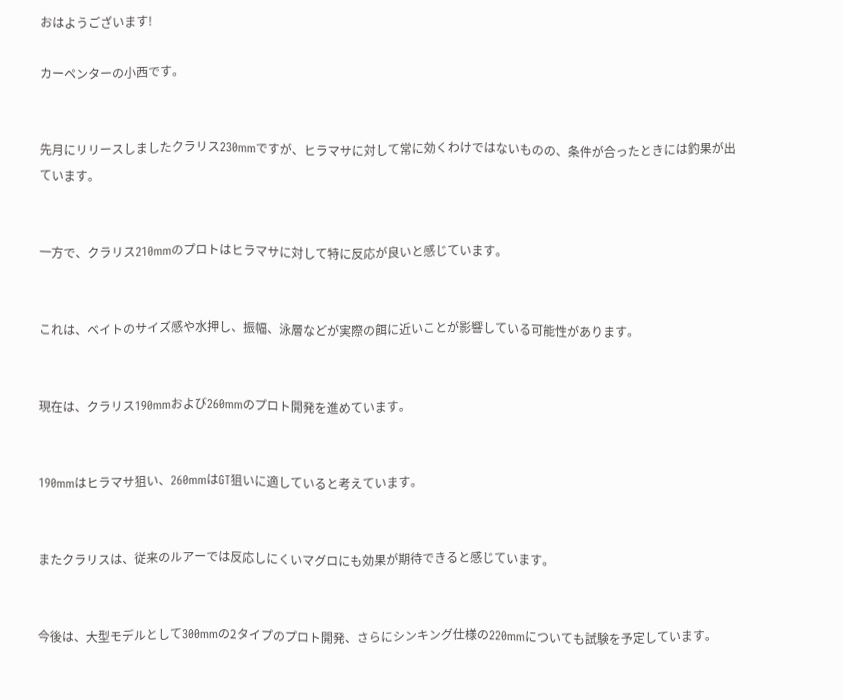おはようございます!

カーペンターの小西です。


先月にリリースしましたクラリス230mmですが、ヒラマサに対して常に効くわけではないものの、条件が合ったときには釣果が出ています。


一方で、クラリス210mmのプロトはヒラマサに対して特に反応が良いと感じています。


これは、ベイトのサイズ感や水押し、振幅、泳層などが実際の餌に近いことが影響している可能性があります。


現在は、クラリス190mmおよび260mmのプロト開発を進めています。


190mmはヒラマサ狙い、260mmはGT狙いに適していると考えています。


またクラリスは、従来のルアーでは反応しにくいマグロにも効果が期待できると感じています。


今後は、大型モデルとして300mmの2タイプのプロト開発、さらにシンキング仕様の220mmについても試験を予定しています。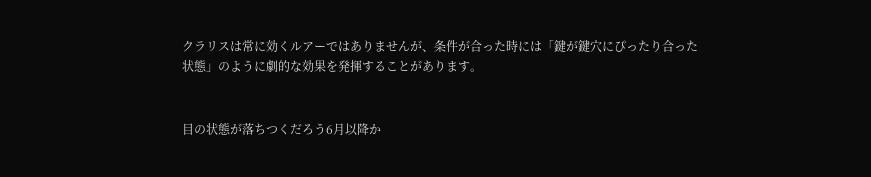クラリスは常に効くルアーではありませんが、条件が合った時には「鍵が鍵穴にぴったり合った状態」のように劇的な効果を発揮することがあります。


目の状態が落ちつくだろう6月以降か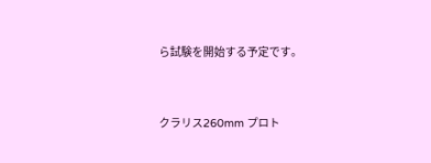ら試験を開始する予定です。


クラリス260mm プロト